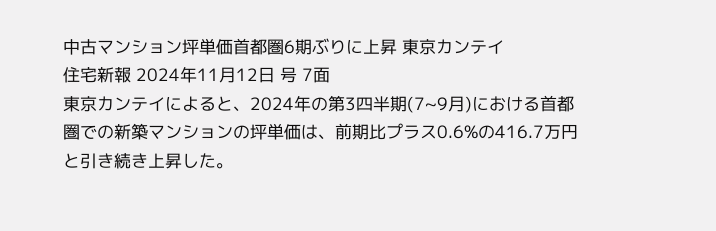中古マンション坪単価首都圏6期ぶりに上昇 東京カンテイ
住宅新報 2024年11月12日 号 7面
東京カンテイによると、2024年の第3四半期(7~9月)における首都圏での新築マンションの坪単価は、前期比プラス0.6%の416.7万円と引き続き上昇した。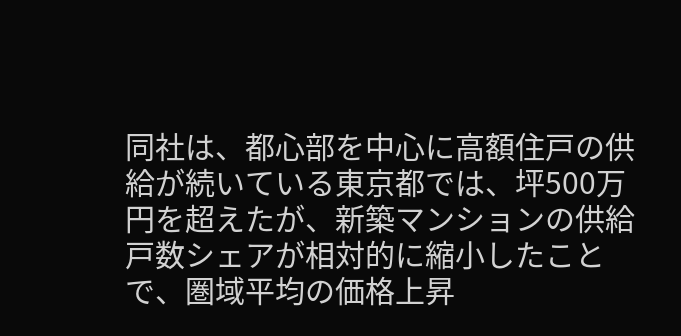同社は、都心部を中心に高額住戸の供給が続いている東京都では、坪500万円を超えたが、新築マンションの供給戸数シェアが相対的に縮小したことで、圏域平均の価格上昇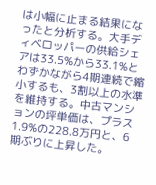は小幅に止まる結果になったと分析する。大手ディベロッパーの供給シェアは33.5%から33.1%とわずかながら4期連続で縮小するも、3割以上の水準を維持する。中古マンションの坪単価は、プラス1.9%の228.8万円と、6期ぶりに上昇した。